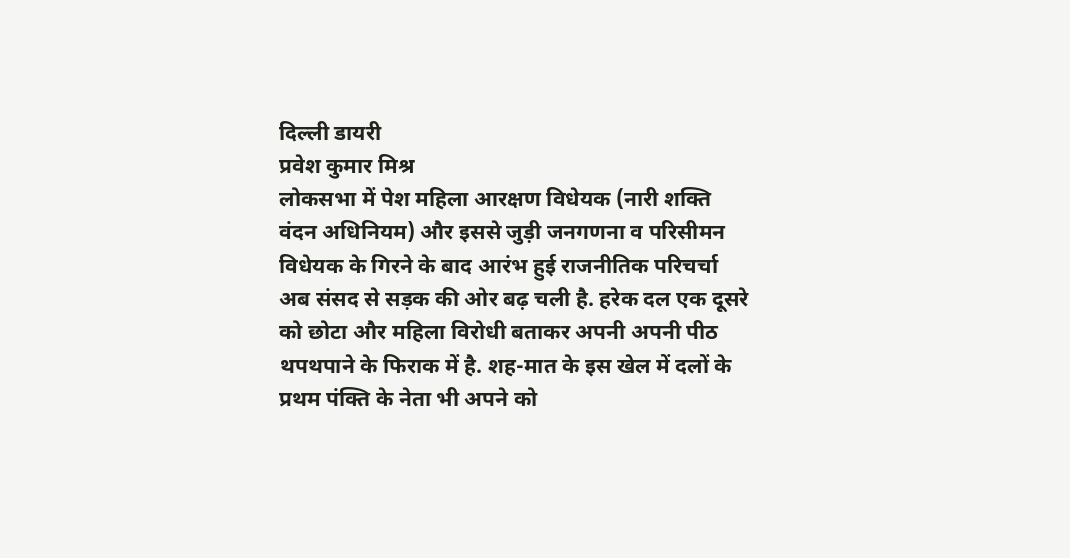दिल्ली डायरी
प्रवेश कुमार मिश्र
लोकसभा में पेश महिला आरक्षण विधेयक (नारी शक्ति वंदन अधिनियम) और इससे जुड़ी जनगणना व परिसीमन विधेयक के गिरने के बाद आरंभ हुई राजनीतिक परिचर्चा अब संसद से सड़क की ओर बढ़ चली है. हरेक दल एक दूसरे को छोटा और महिला विरोधी बताकर अपनी अपनी पीठ थपथपाने के फिराक में है. शह-मात के इस खेल में दलों के प्रथम पंक्ति के नेता भी अपने को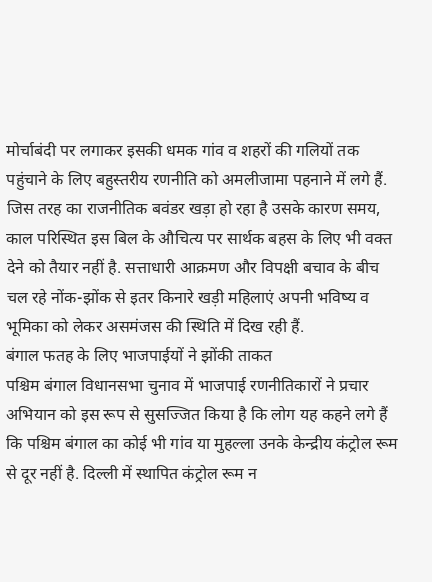मोर्चाबंदी पर लगाकर इसकी धमक गांव व शहरों की गलियों तक पहुंचाने के लिए बहुस्तरीय रणनीति को अमलीजामा पहनाने में लगे हैं. जिस तरह का राजनीतिक बवंडर खड़ा हो रहा है उसके कारण समय, काल परिस्थित इस बिल के औचित्य पर सार्थक बहस के लिए भी वक्त देने को तैयार नहीं है. सत्ताधारी आक्रमण और विपक्षी बचाव के बीच चल रहे नोंक-झोंक से इतर किनारे खड़ी महिलाएं अपनी भविष्य व भूमिका को लेकर असमंजस की स्थिति में दिख रही हैं.
बंगाल फतह के लिए भाजपाईयों ने झोंकी ताकत
पश्चिम बंगाल विधानसभा चुनाव में भाजपाई रणनीतिकारों ने प्रचार अभियान को इस रूप से सुसज्जित किया है कि लोग यह कहने लगे हैं कि पश्चिम बंगाल का कोई भी गांव या मुहल्ला उनके केन्द्रीय कंट्रोल रूम से दूर नहीं है. दिल्ली में स्थापित कंट्रोल रूम न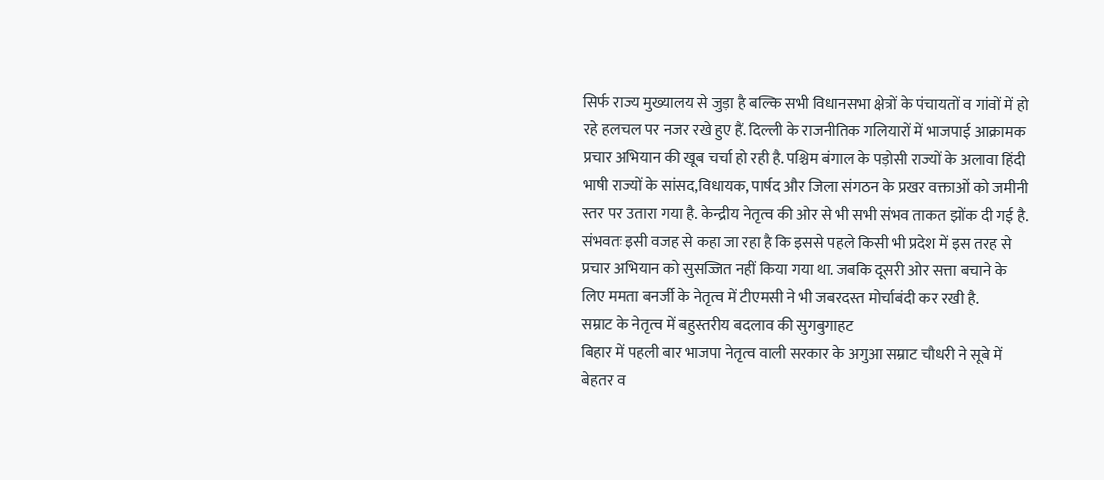सिर्फ राज्य मुख्यालय से जुड़ा है बल्कि सभी विधानसभा क्षेत्रों के पंचायतों व गांवों में हो रहे हलचल पर नजर रखे हुए हैं. दिल्ली के राजनीतिक गलियारों में भाजपाई आक्रामक प्रचार अभियान की खूब चर्चा हो रही है. पश्चिम बंगाल के पड़ोसी राज्यों के अलावा हिंदी भाषी राज्यों के सांसद,विधायक, पार्षद और जिला संगठन के प्रखर वक्ताओं को जमीनी स्तर पर उतारा गया है. केन्द्रीय नेतृत्व की ओर से भी सभी संभव ताकत झोंक दी गई है. संभवतः इसी वजह से कहा जा रहा है कि इससे पहले किसी भी प्रदेश में इस तरह से प्रचार अभियान को सुसज्जित नहीं किया गया था. जबकि दूसरी ओर सत्ता बचाने के लिए ममता बनर्जी के नेतृत्व में टीएमसी ने भी जबरदस्त मोर्चाबंदी कर रखी है.
सम्राट के नेतृत्व में बहुस्तरीय बदलाव की सुगबुगाहट
बिहार में पहली बार भाजपा नेतृत्व वाली सरकार के अगुआ सम्राट चौधरी ने सूबे में बेहतर व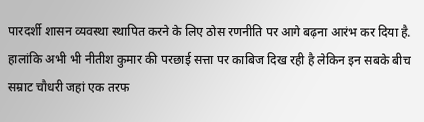पारदर्शी शासन व्यवस्था स्थापित करने के लिए ठोस रणनीति पर आगे बढ़ना आरंभ कर दिया है. हालांकि अभी भी नीतीश कुमार की परछाई सत्ता पर काबिज दिख रही है लेकिन इन सबके बीच सम्राट चौधरी जहां एक तरफ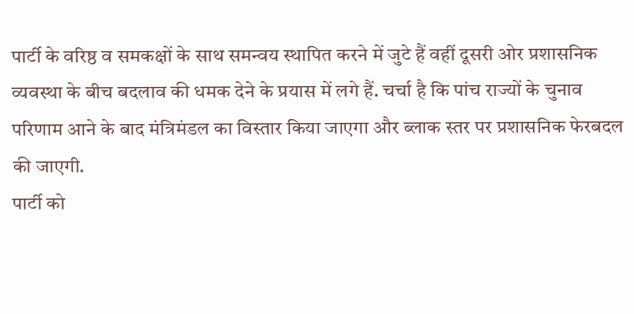पार्टी के वरिष्ठ व समकक्षों के साथ समन्वय स्थापित करने में जुटे हैं वहीं दूसरी ओर प्रशासनिक व्यवस्था के बीच बदलाव की धमक देने के प्रयास में लगे हैं. चर्चा है कि पांच राज्यों के चुनाव परिणाम आने के बाद मंत्रिमंडल का विस्तार किया जाएगा और ब्लाक स्तर पर प्रशासनिक फेरबदल की जाएगी.
पार्टी को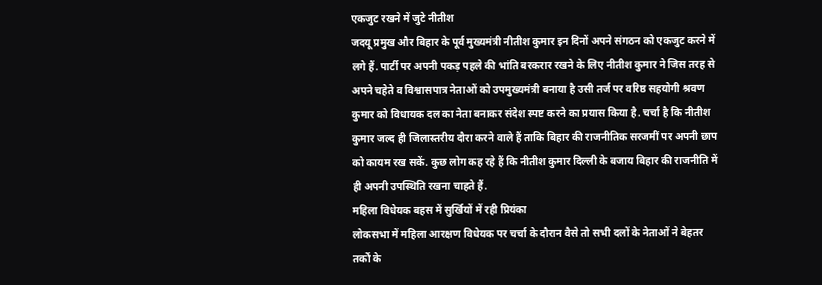एकजुट रखने में जुटे नीतीश
जदयू प्रमुख और बिहार के पूर्व मुख्यमंत्री नीतीश कुमार इन दिनों अपने संगठन को एकजुट करने में लगे हैं. पार्टी पर अपनी पकड़ पहले की भांति बरकरार रखने के लिए नीतीश कुमार ने जिस तरह से अपने चहेते व विश्वासपात्र नेताओं को उपमुख्यमंत्री बनाया है उसी तर्ज पर वरिष्ठ सहयोगी श्रवण कुमार को विधायक दल का नेता बनाकर संदेश स्पष्ट करने का प्रयास किया है. चर्चा है कि नीतीश कुमार जल्द ही जिलास्तरीय दौरा करने वाले हैं ताकि बिहार की राजनीतिक सरजमीं पर अपनी छाप को कायम रख सकें. कुछ लोग कह रहे हैं कि नीतीश कुमार दिल्ली के बजाय बिहार की राजनीति में ही अपनी उपस्थिति रखना चाहते हैं.
महिला विधेयक बहस में सुर्खियों में रही प्रियंका
लोकसभा में महिला आरक्षण विधेयक पर चर्चा के दौरान वैसे तो सभी दलों के नेताओं ने बेहतर तर्कों के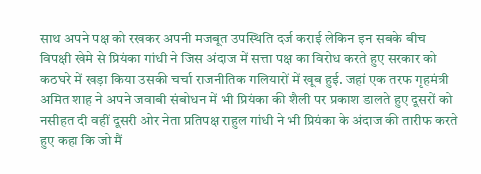साथ अपने पक्ष को रखकर अपनी मजबूत उपस्थिति दर्ज कराई लेकिन इन सबके बीच विपक्षी खेमे से प्रियंका गांधी ने जिस अंदाज में सत्ता पक्ष का विरोध करते हुए सरकार को कठघरे में खड़ा किया उसकी चर्चा राजनीतिक गलियारों में खूब हुई. जहां एक तरफ गृहमंत्री अमित शाह ने अपने जवाबी संबोधन में भी प्रियंका की शैली पर प्रकाश डालते हुए दूसरों को नसीहत दी वहीं दूसरी ओर नेता प्रतिपक्ष राहुल गांधी ने भी प्रियंका के अंदाज की तारीफ करते हुए कहा कि जो मैं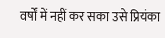वर्षों में नहीं कर सका उसे प्रियंका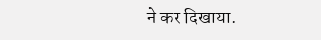ने कर दिखाया.